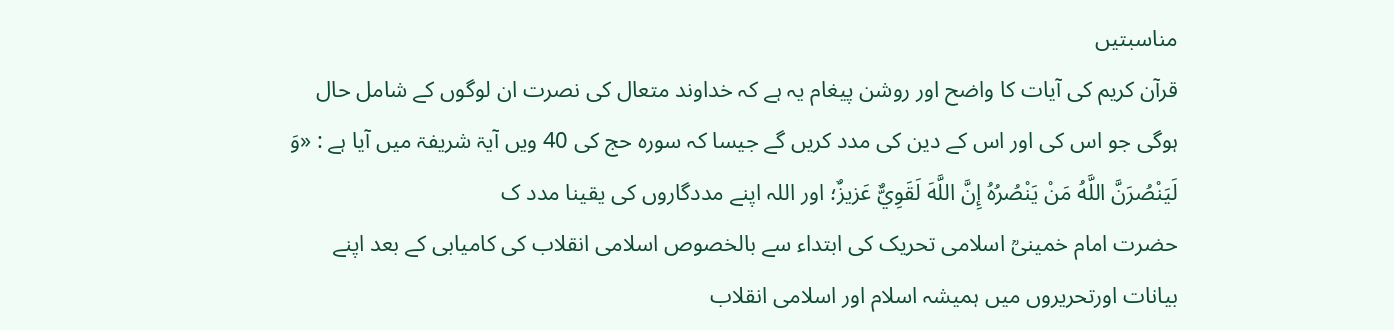مناسبتیں
قرآن کریم کی آیات کا واضح اور روشن پیغام یہ ہے کہ خداوند متعال کی نصرت ان لوگوں کے شامل حال ہوگی جو اس کی اور اس کے دین کی مدد کریں گے جیسا کہ سورہ حج کی 40 ویں آیۃ شریفۃ میں آیا ہے : «وَ لَيَنْصُرَنَّ اللَّهُ مَنْ يَنْصُرُهُ إِنَّ اللَّهَ لَقَوِيٌّ عَزيزٌ؛ اور اللہ اپنے مددگاروں کی یقینا مدد ک
حضرت امام خمینیؒ اسلامی تحریک کی ابتداء سے بالخصوص اسلامی انقلاب کی کامیابی کے بعد اپنے بیانات اورتحریروں میں ہمیشہ اسلام اور اسلامی انقلاب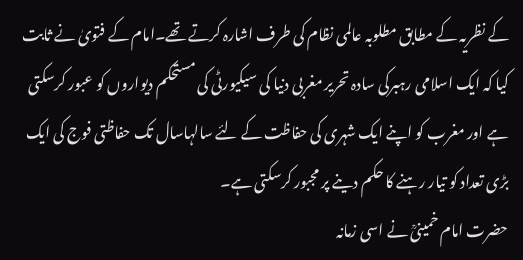کے نظریہ کے مطابق مطلوبہ عالمی نظام کی طرف اشارہ کرتے تھے۔امام کے فتویٰ نے ثابت کیا کہ ایک اسلامی رہبرکی سادہ تحریر مغربی دنیا کی سیکیورٹی کی مستحکم دیواروں کو عبور کرسکتی ہے اور مغرب کو اپنے ایک شہری کی حفاظت کے لئے سالہاسال تک حفاظتی فوج کی ایک بڑی تعداد کو تیار رہنے کا حکم دینے پر مجبور کرسکتی ہے۔
حضرت امام خمینیؒ نے اسی زمانہ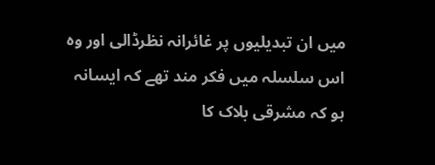میں ان تبدیلیوں پر غائرانہ نظرڈالی اور وہ اس سلسلہ میں فکر مند تھے کہ ایسانہ ہو کہ مشرقی بلاک کا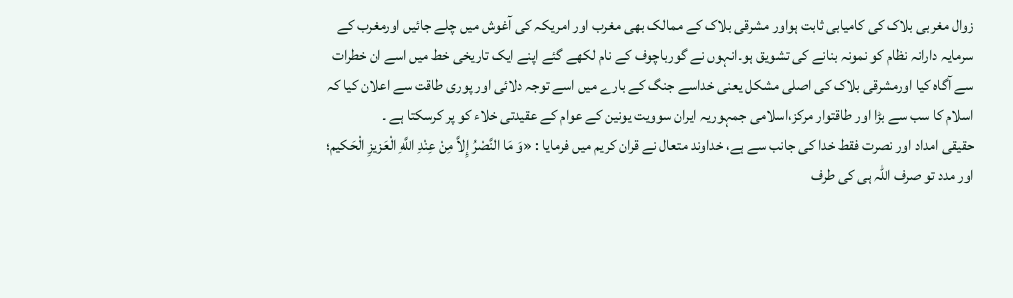زوال مغربی بلاک کی کامیابی ثابت ہواور مشرقی بلاک کے ممالک بھی مغرب اور امریکہ کی آغوش میں چلے جائیں اورمغرب کے سرمایہ دارانہ نظام کو نمونہ بنانے کی تشویق ہو۔انہوں نے گورباچوف کے نام لکھے گئے اپنے ایک تاریخی خط میں اسے ان خطرات سے آگاہ کیا اورمشرقی بلاک کی اصلی مشکل یعنی خداسے جنگ کے بارے میں اسے توجہ دلائی اور پوری طاقت سے اعلان کیا کہ اسلام کا سب سے بڑا اور طاقتوار مرکز،اسلامی جمہوریہ ایران سوویت یونین کے عوام کے عقیدتی خلاء کو پر کرسکتا ہے ۔
حقیقی امداد اور نصرت فقط خدا کی جانب سے ہے، خداوند متعال نے قران کریم میں فرمایا : «وَ مَا النَّصْرُ إِلاَّ مِنْ عِنْدِ اللَّهِ الْعَزيزِ الْحَكيم؛ اور مدد تو صرف اللہ ہی کی طرف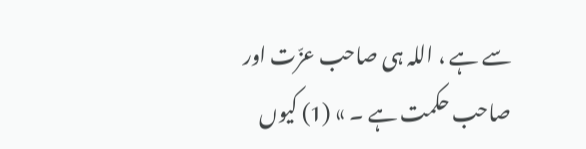سے ہے ، اللہ ہی صاحب عزّت اور صاحب حکمت ہے ۔ » (1) کیوں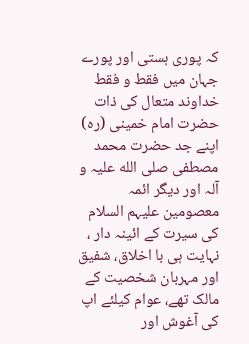کہ پوری ہستی اور پورے جہان میں فقط و فقط خداوند متعال کی ذات
حضرت امام خمینی (رہ) اپنے جد حضرت محمد مصطفی صلی الله علیہ و آلہ اور دیگر ائمہ معصومین علیہم السلام کی سیرت کے ائینہ دار ، نہایت ہی با اخلاق، شفیق اور مہربان شخصیت کے مالک تھے، عوام کیلئے اپ کی آغوش اور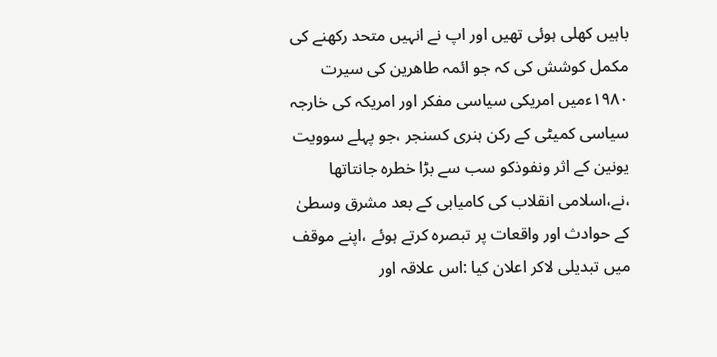باہیں کھلی ہوئی تھیں اور اپ نے انہیں متحد رکھنے کی مکمل کوشش کی کہ جو ائمہ طاھرین کی سیرت
۱۹۸۰ءمیں امریکی سیاسی مفکر اور امریکہ کی خارجہ سیاسی کمیٹی کے رکن ہنری کسنجر ،جو پہلے سوویت یونین کے اثر ونفوذکو سب سے بڑا خطرہ جانتاتھا ،نے،اسلامی انقلاب کی کامیابی کے بعد مشرق وسطیٰ کے حوادث اور واقعات پر تبصرہ کرتے ہوئے ،اپنے موقف میں تبدیلی لاکر اعلان کیا :اس علاقہ اور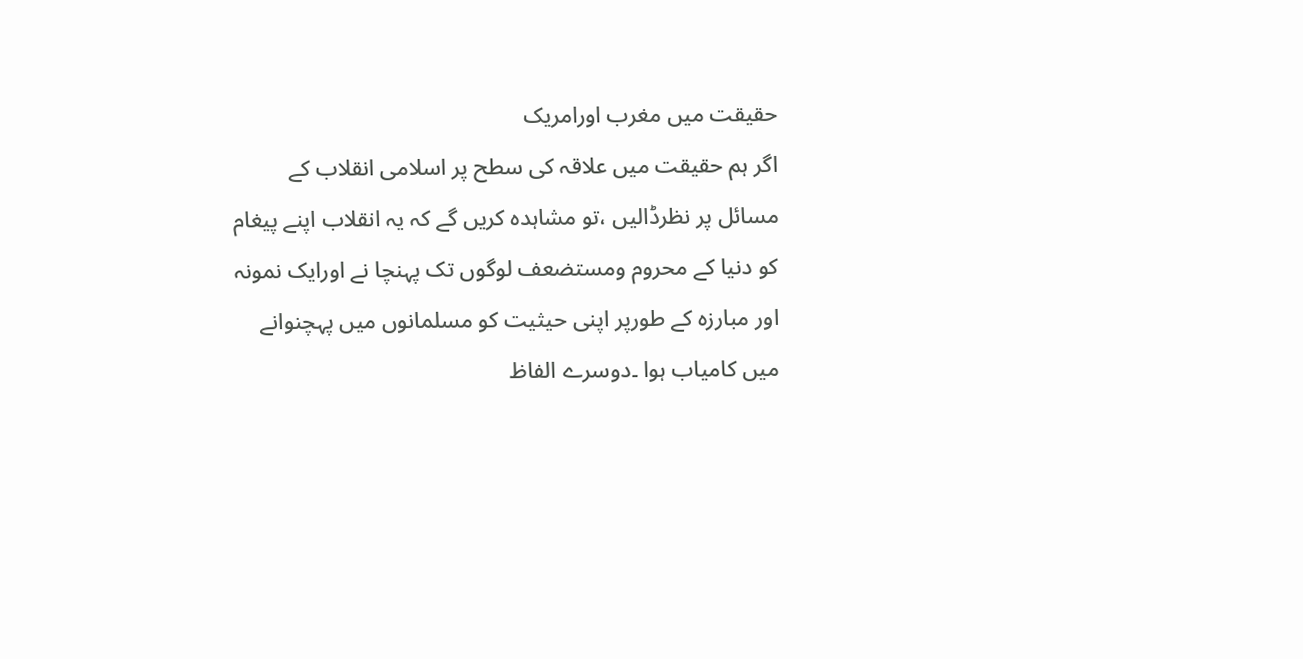حقیقت میں مغرب اورامریک
اگر ہم حقیقت میں علاقہ کی سطح پر اسلامی انقلاب کے مسائل پر نظرڈالیں ،تو مشاہدہ کریں گے کہ یہ انقلاب اپنے پیغام کو دنیا کے محروم ومستضعف لوگوں تک پہنچا نے اورایک نمونہ اور مبارزہ کے طورپر اپنی حیثیت کو مسلمانوں میں پہچنوانے میں کامیاب ہوا ۔دوسرے الفاظ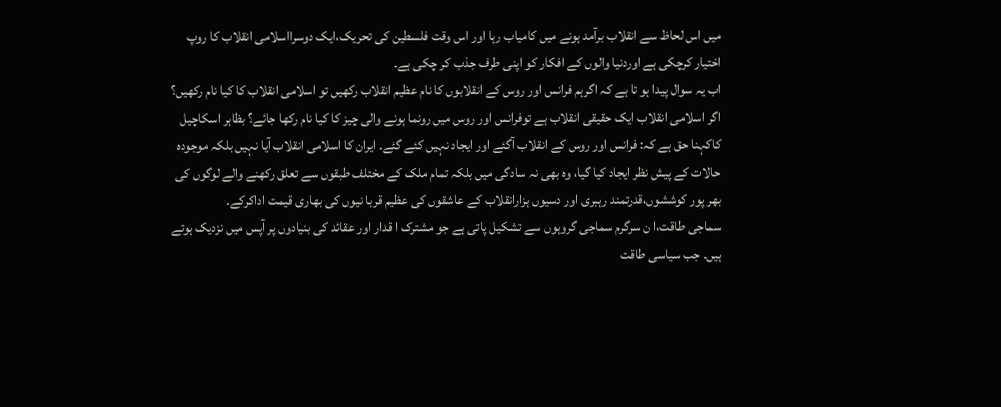میں اس لحاظ سے انقلاب برآمد ہونے میں کامیاب رہا اور اس وقت فلسطین کی تحریک،ایک دوسرااسلامی انقلاب کا روپ اختیار کرچکی ہے اوردنیا والوں کے افکار کو اپنی طرف جذب کر چکی ہے۔
اب یہ سوال پیدا ہو تا ہے کہ اگرہم فرانس اور روس کے انقلابوں کا نام عظیم انقلاب رکھیں تو اسلامی انقلاب کا کیا نام رکھیں؟ اگر اسلامی انقلاب ایک حقیقی انقلاب ہے توفرانس اور روس میں رونما ہونے والی چیز کا کیا نام رکھا جائے؟ بظاہر اسکاچیل کاکہنا حق ہے کہ: فرانس اور روس کے انقلاب آگئے اور ایجاد نہیں کئے گئے۔ ایران کا اسلامی انقلاب آیا نہیں بلکہ موجودہ حالات کے پیش نظر ایجاد کیا گیا، وہ بھی نہ سادگی میں بلکہ تمام ملک کے مختلف طبقوں سے تعلق رکھنے والے لوگوں کی بھر پور کوششوں،قدرتمند رہبری اور دسیوں ہزارانقلاب کے عاشقوں کی عظیم قربا نیوں کی بھاری قیمت اداکرکے۔
سماجی طاقت،ا ن سرگرم سماجی گروہوں سے تشکیل پاتی ہے جو مشترک ا قدار اور عقائد کی بنیادوں پر آپس میں نزدیک ہوتے ہیں۔ جب سیاسی طاقت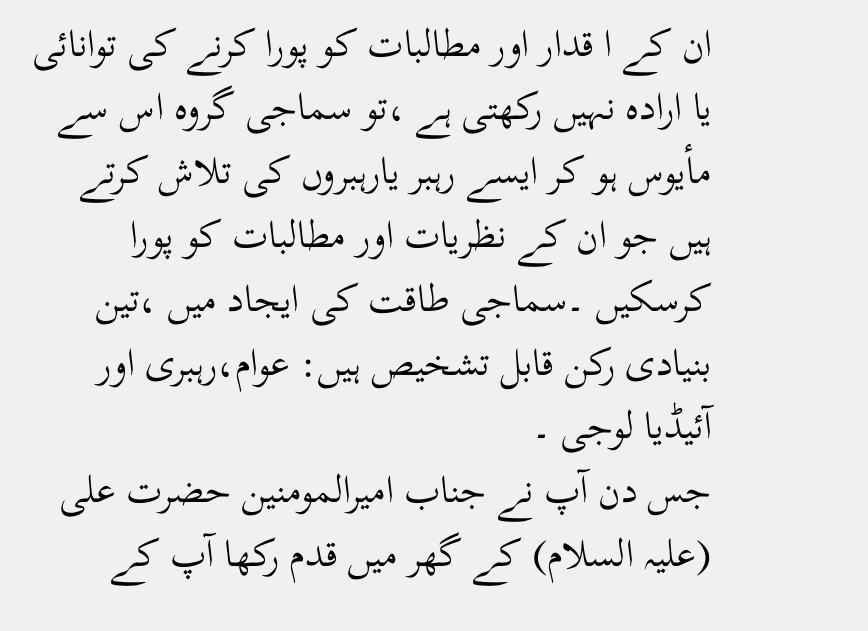ان کے ا قدار اور مطالبات کو پورا کرنے کی توانائی یا ارادہ نہیں رکھتی ہے ،تو سماجی گروہ اس سے مأیوس ہو کر ایسے رہبر یارہبروں کی تلاش کرتے ہیں جو ان کے نظریات اور مطالبات کو پورا کرسکیں ۔سماجی طاقت کی ایجاد میں ،تین بنیادی رکن قابل تشخیص ہیں: عوام،رہبری اور آئیڈیا لوجی ۔
جس دن آپ نے جناب امیرالمومنین حضرت علی (علیہ السلام) کے گھر میں قدم رکھا آپ کے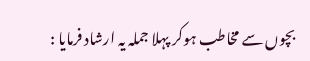بچوں سے مخاطب ہوکر پہلا جملہ یہ ارشاد فرمایا :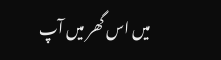میں اس گھر میں آپ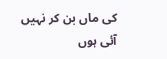کی ماں بن کر نہیں آئی ہوں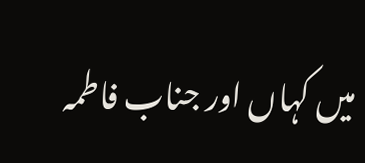میں کہاں اور جناب فاطمہ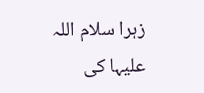زہرا سلام اللہ علیہا کی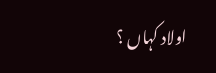اولاد کہاں ؟